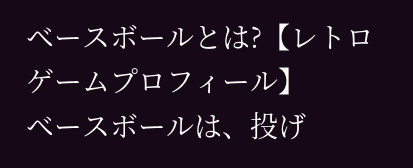ベースボールとは?【レトロゲームプロフィール】
ベースボールは、投げ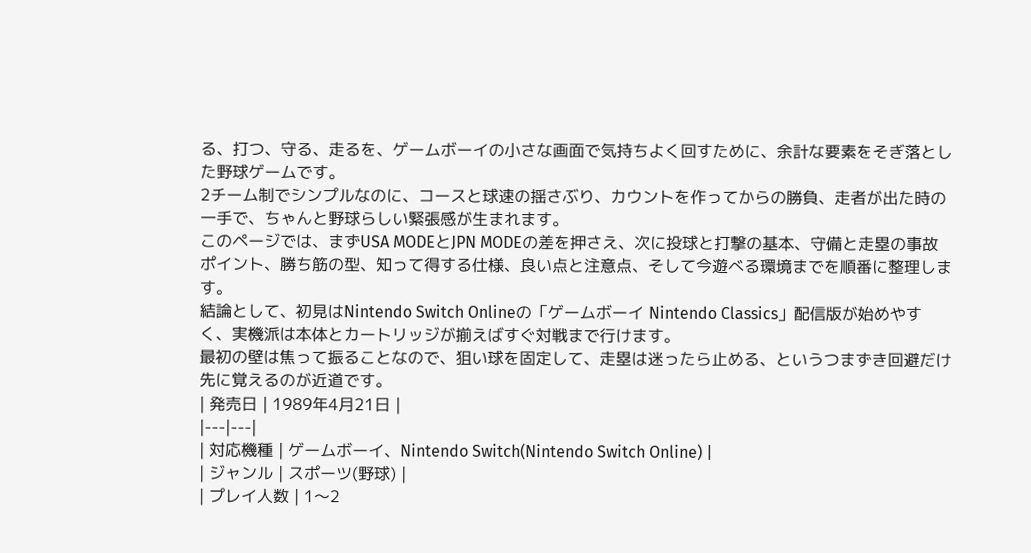る、打つ、守る、走るを、ゲームボーイの小さな画面で気持ちよく回すために、余計な要素をそぎ落とした野球ゲームです。
2チーム制でシンプルなのに、コースと球速の揺さぶり、カウントを作ってからの勝負、走者が出た時の一手で、ちゃんと野球らしい緊張感が生まれます。
このページでは、まずUSA MODEとJPN MODEの差を押さえ、次に投球と打撃の基本、守備と走塁の事故ポイント、勝ち筋の型、知って得する仕様、良い点と注意点、そして今遊べる環境までを順番に整理します。
結論として、初見はNintendo Switch Onlineの「ゲームボーイ Nintendo Classics」配信版が始めやすく、実機派は本体とカートリッジが揃えばすぐ対戦まで行けます。
最初の壁は焦って振ることなので、狙い球を固定して、走塁は迷ったら止める、というつまずき回避だけ先に覚えるのが近道です。
| 発売日 | 1989年4月21日 |
|---|---|
| 対応機種 | ゲームボーイ、Nintendo Switch(Nintendo Switch Online) |
| ジャンル | スポーツ(野球) |
| プレイ人数 | 1〜2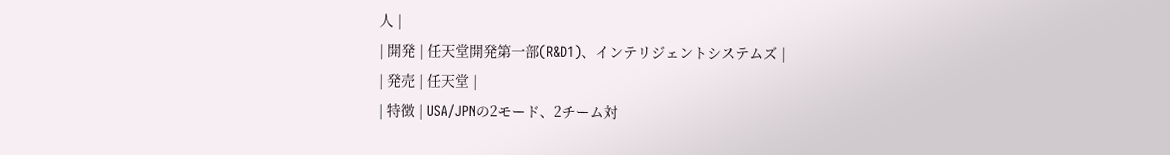人 |
| 開発 | 任天堂開発第一部(R&D1)、インテリジェントシステムズ |
| 発売 | 任天堂 |
| 特徴 | USA/JPNの2モード、2チーム対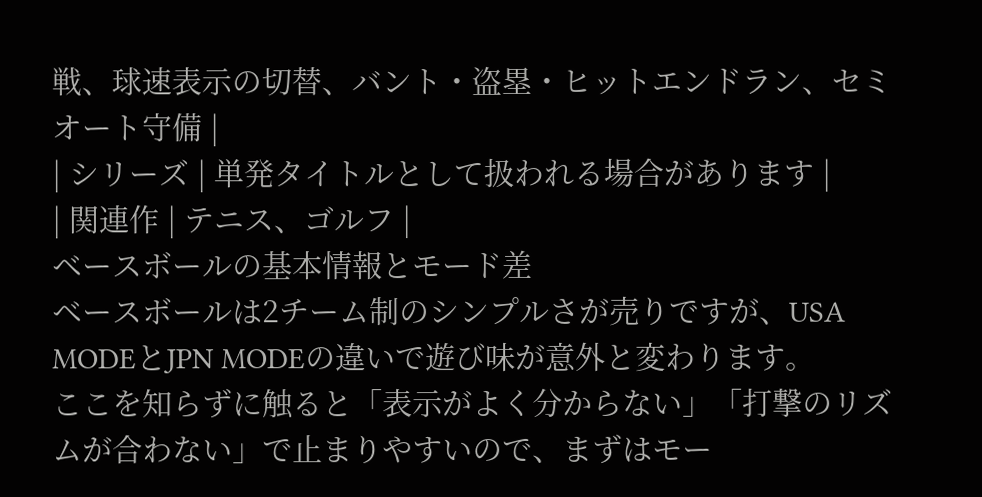戦、球速表示の切替、バント・盗塁・ヒットエンドラン、セミオート守備 |
| シリーズ | 単発タイトルとして扱われる場合があります |
| 関連作 | テニス、ゴルフ |
ベースボールの基本情報とモード差
ベースボールは2チーム制のシンプルさが売りですが、USA MODEとJPN MODEの違いで遊び味が意外と変わります。
ここを知らずに触ると「表示がよく分からない」「打撃のリズムが合わない」で止まりやすいので、まずはモー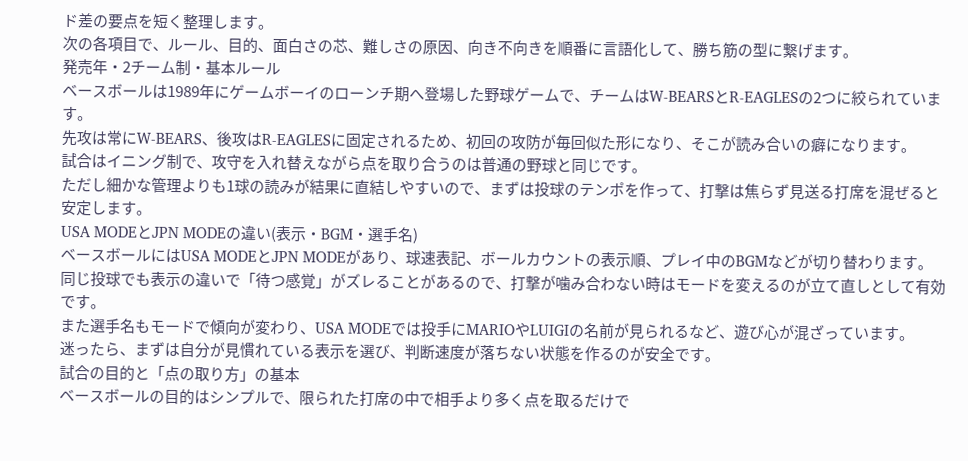ド差の要点を短く整理します。
次の各項目で、ルール、目的、面白さの芯、難しさの原因、向き不向きを順番に言語化して、勝ち筋の型に繋げます。
発売年・2チーム制・基本ルール
ベースボールは1989年にゲームボーイのローンチ期へ登場した野球ゲームで、チームはW-BEARSとR-EAGLESの2つに絞られています。
先攻は常にW-BEARS、後攻はR-EAGLESに固定されるため、初回の攻防が毎回似た形になり、そこが読み合いの癖になります。
試合はイニング制で、攻守を入れ替えながら点を取り合うのは普通の野球と同じです。
ただし細かな管理よりも1球の読みが結果に直結しやすいので、まずは投球のテンポを作って、打撃は焦らず見送る打席を混ぜると安定します。
USA MODEとJPN MODEの違い(表示・BGM・選手名)
ベースボールにはUSA MODEとJPN MODEがあり、球速表記、ボールカウントの表示順、プレイ中のBGMなどが切り替わります。
同じ投球でも表示の違いで「待つ感覚」がズレることがあるので、打撃が噛み合わない時はモードを変えるのが立て直しとして有効です。
また選手名もモードで傾向が変わり、USA MODEでは投手にMARIOやLUIGIの名前が見られるなど、遊び心が混ざっています。
迷ったら、まずは自分が見慣れている表示を選び、判断速度が落ちない状態を作るのが安全です。
試合の目的と「点の取り方」の基本
ベースボールの目的はシンプルで、限られた打席の中で相手より多く点を取るだけで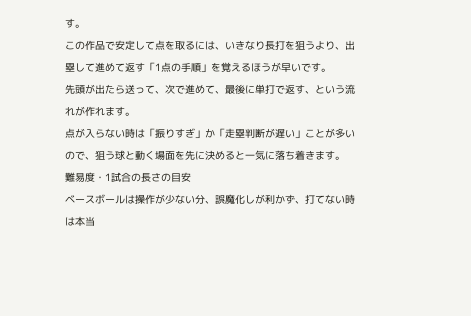す。
この作品で安定して点を取るには、いきなり長打を狙うより、出塁して進めて返す「1点の手順」を覚えるほうが早いです。
先頭が出たら送って、次で進めて、最後に単打で返す、という流れが作れます。
点が入らない時は「振りすぎ」か「走塁判断が遅い」ことが多いので、狙う球と動く場面を先に決めると一気に落ち着きます。
難易度・1試合の長さの目安
ベースボールは操作が少ない分、誤魔化しが利かず、打てない時は本当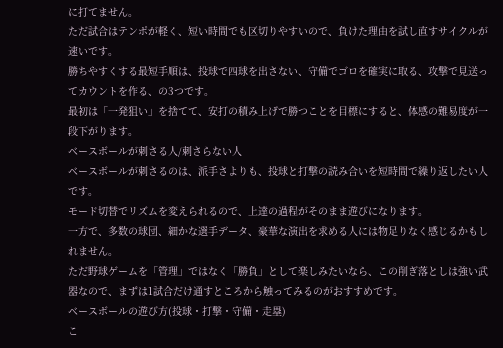に打てません。
ただ試合はテンポが軽く、短い時間でも区切りやすいので、負けた理由を試し直すサイクルが速いです。
勝ちやすくする最短手順は、投球で四球を出さない、守備でゴロを確実に取る、攻撃で見送ってカウントを作る、の3つです。
最初は「一発狙い」を捨てて、安打の積み上げで勝つことを目標にすると、体感の難易度が一段下がります。
ベースボールが刺さる人/刺さらない人
ベースボールが刺さるのは、派手さよりも、投球と打撃の読み合いを短時間で繰り返したい人です。
モード切替でリズムを変えられるので、上達の過程がそのまま遊びになります。
一方で、多数の球団、細かな選手データ、豪華な演出を求める人には物足りなく感じるかもしれません。
ただ野球ゲームを「管理」ではなく「勝負」として楽しみたいなら、この削ぎ落としは強い武器なので、まずは1試合だけ通すところから触ってみるのがおすすめです。
ベースボールの遊び方(投球・打撃・守備・走塁)
こ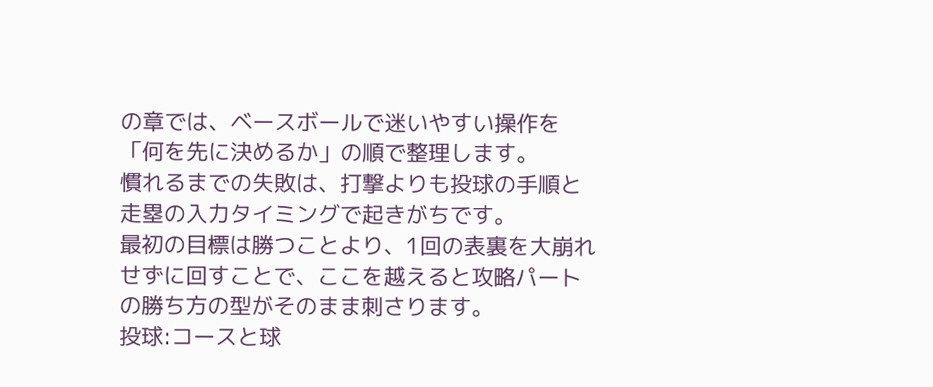の章では、ベースボールで迷いやすい操作を「何を先に決めるか」の順で整理します。
慣れるまでの失敗は、打撃よりも投球の手順と走塁の入力タイミングで起きがちです。
最初の目標は勝つことより、1回の表裏を大崩れせずに回すことで、ここを越えると攻略パートの勝ち方の型がそのまま刺さります。
投球:コースと球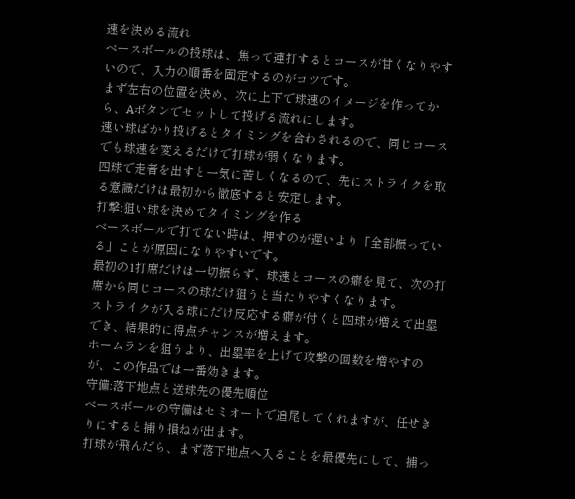速を決める流れ
ベースボールの投球は、焦って連打するとコースが甘くなりやすいので、入力の順番を固定するのがコツです。
まず左右の位置を決め、次に上下で球速のイメージを作ってから、Aボタンでセットして投げる流れにします。
速い球ばかり投げるとタイミングを合わされるので、同じコースでも球速を変えるだけで打球が弱くなります。
四球で走者を出すと一気に苦しくなるので、先にストライクを取る意識だけは最初から徹底すると安定します。
打撃:狙い球を決めてタイミングを作る
ベースボールで打てない時は、押すのが遅いより「全部振っている」ことが原因になりやすいです。
最初の1打席だけは一切振らず、球速とコースの癖を見て、次の打席から同じコースの球だけ狙うと当たりやすくなります。
ストライクが入る球にだけ反応する癖が付くと四球が増えて出塁でき、結果的に得点チャンスが増えます。
ホームランを狙うより、出塁率を上げて攻撃の回数を増やすのが、この作品では一番効きます。
守備:落下地点と送球先の優先順位
ベースボールの守備はセミオートで追尾してくれますが、任せきりにすると捕り損ねが出ます。
打球が飛んだら、まず落下地点へ入ることを最優先にして、捕っ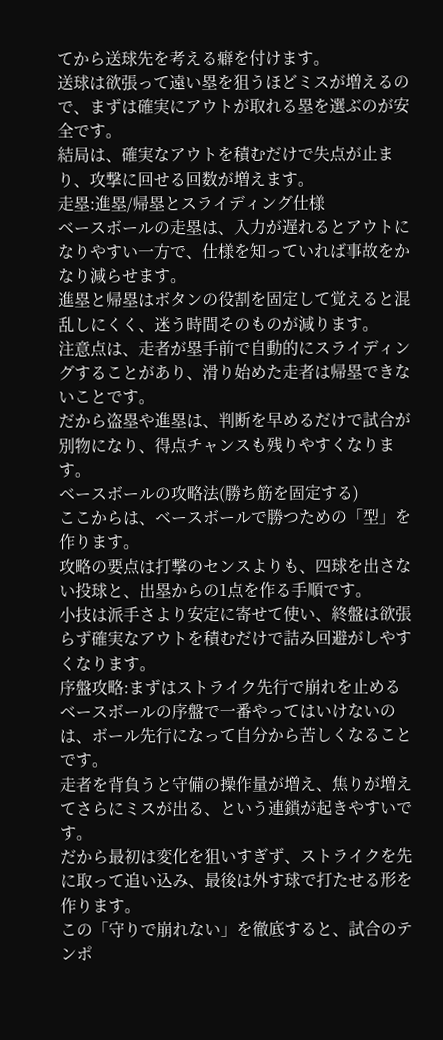てから送球先を考える癖を付けます。
送球は欲張って遠い塁を狙うほどミスが増えるので、まずは確実にアウトが取れる塁を選ぶのが安全です。
結局は、確実なアウトを積むだけで失点が止まり、攻撃に回せる回数が増えます。
走塁:進塁/帰塁とスライディング仕様
ベースボールの走塁は、入力が遅れるとアウトになりやすい一方で、仕様を知っていれば事故をかなり減らせます。
進塁と帰塁はボタンの役割を固定して覚えると混乱しにくく、迷う時間そのものが減ります。
注意点は、走者が塁手前で自動的にスライディングすることがあり、滑り始めた走者は帰塁できないことです。
だから盗塁や進塁は、判断を早めるだけで試合が別物になり、得点チャンスも残りやすくなります。
ベースボールの攻略法(勝ち筋を固定する)
ここからは、ベースボールで勝つための「型」を作ります。
攻略の要点は打撃のセンスよりも、四球を出さない投球と、出塁からの1点を作る手順です。
小技は派手さより安定に寄せて使い、終盤は欲張らず確実なアウトを積むだけで詰み回避がしやすくなります。
序盤攻略:まずはストライク先行で崩れを止める
ベースボールの序盤で一番やってはいけないのは、ボール先行になって自分から苦しくなることです。
走者を背負うと守備の操作量が増え、焦りが増えてさらにミスが出る、という連鎖が起きやすいです。
だから最初は変化を狙いすぎず、ストライクを先に取って追い込み、最後は外す球で打たせる形を作ります。
この「守りで崩れない」を徹底すると、試合のテンポ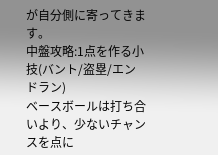が自分側に寄ってきます。
中盤攻略:1点を作る小技(バント/盗塁/エンドラン)
ベースボールは打ち合いより、少ないチャンスを点に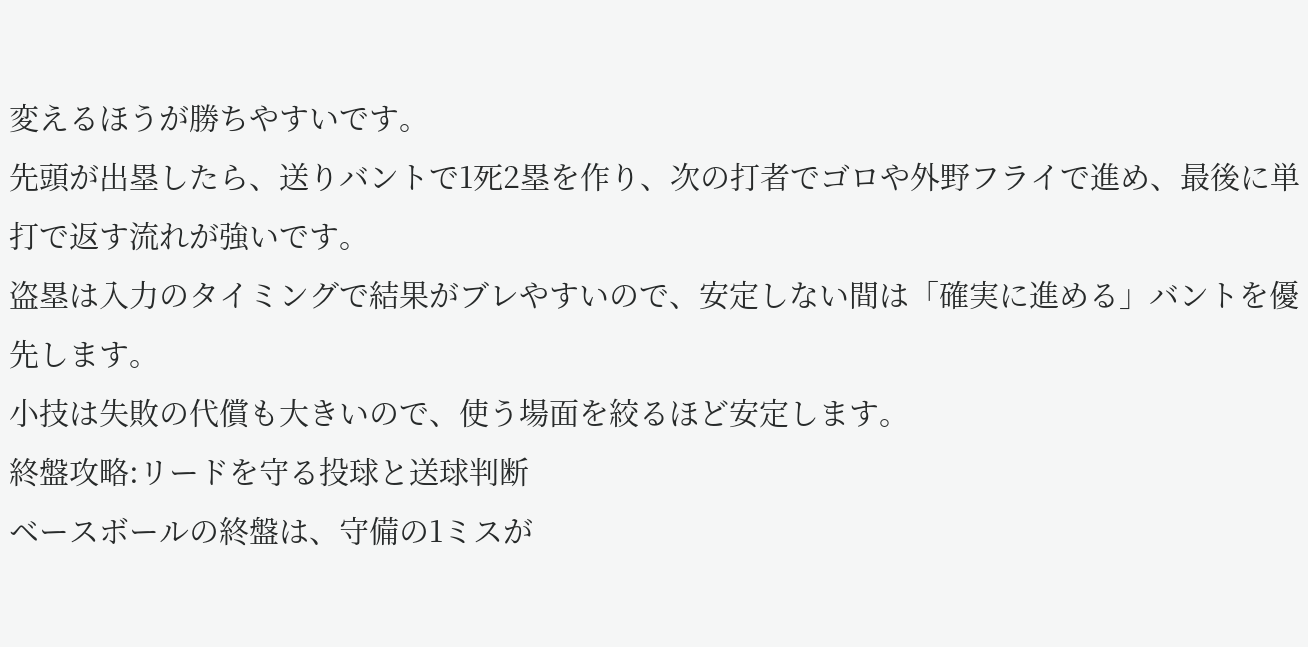変えるほうが勝ちやすいです。
先頭が出塁したら、送りバントで1死2塁を作り、次の打者でゴロや外野フライで進め、最後に単打で返す流れが強いです。
盗塁は入力のタイミングで結果がブレやすいので、安定しない間は「確実に進める」バントを優先します。
小技は失敗の代償も大きいので、使う場面を絞るほど安定します。
終盤攻略:リードを守る投球と送球判断
ベースボールの終盤は、守備の1ミスが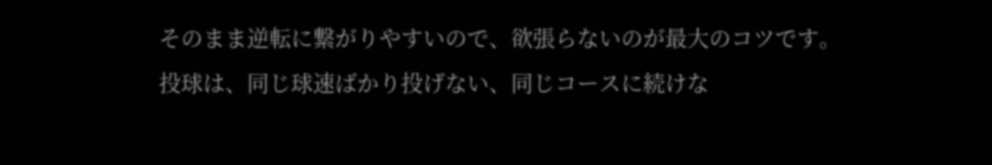そのまま逆転に繋がりやすいので、欲張らないのが最大のコツです。
投球は、同じ球速ばかり投げない、同じコースに続けな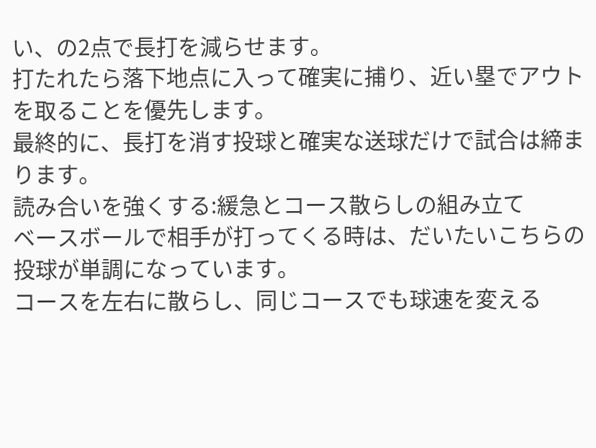い、の2点で長打を減らせます。
打たれたら落下地点に入って確実に捕り、近い塁でアウトを取ることを優先します。
最終的に、長打を消す投球と確実な送球だけで試合は締まります。
読み合いを強くする:緩急とコース散らしの組み立て
ベースボールで相手が打ってくる時は、だいたいこちらの投球が単調になっています。
コースを左右に散らし、同じコースでも球速を変える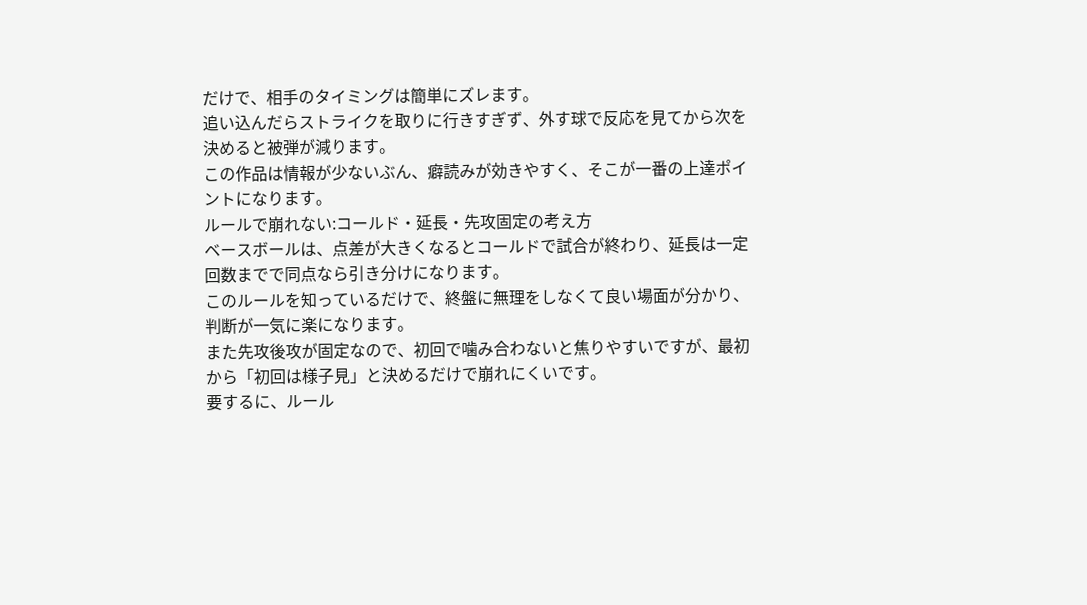だけで、相手のタイミングは簡単にズレます。
追い込んだらストライクを取りに行きすぎず、外す球で反応を見てから次を決めると被弾が減ります。
この作品は情報が少ないぶん、癖読みが効きやすく、そこが一番の上達ポイントになります。
ルールで崩れない:コールド・延長・先攻固定の考え方
ベースボールは、点差が大きくなるとコールドで試合が終わり、延長は一定回数までで同点なら引き分けになります。
このルールを知っているだけで、終盤に無理をしなくて良い場面が分かり、判断が一気に楽になります。
また先攻後攻が固定なので、初回で噛み合わないと焦りやすいですが、最初から「初回は様子見」と決めるだけで崩れにくいです。
要するに、ルール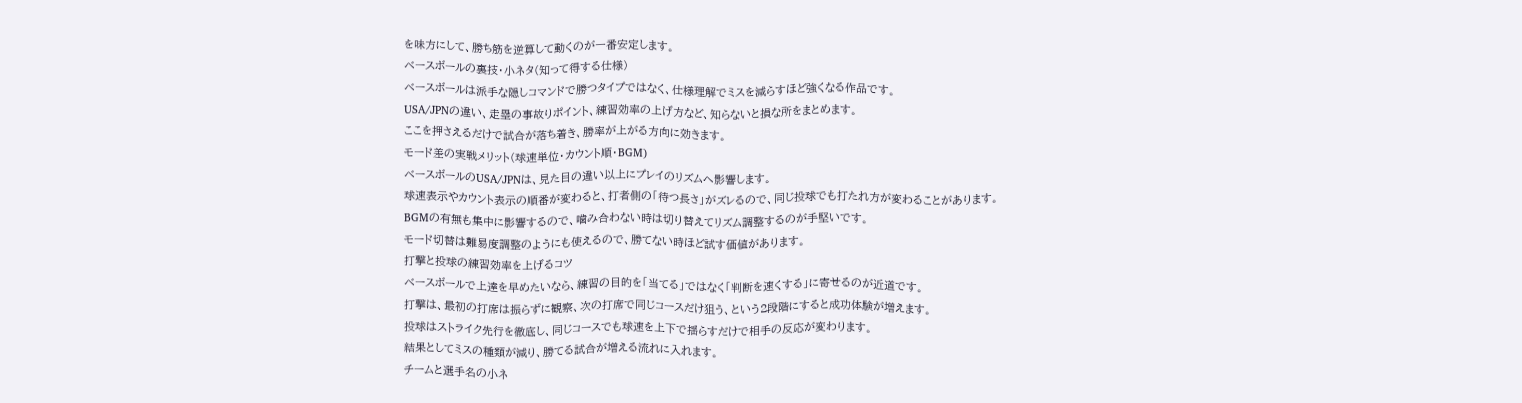を味方にして、勝ち筋を逆算して動くのが一番安定します。
ベースボールの裏技・小ネタ(知って得する仕様)
ベースボールは派手な隠しコマンドで勝つタイプではなく、仕様理解でミスを減らすほど強くなる作品です。
USA/JPNの違い、走塁の事故りポイント、練習効率の上げ方など、知らないと損な所をまとめます。
ここを押さえるだけで試合が落ち着き、勝率が上がる方向に効きます。
モード差の実戦メリット(球速単位・カウント順・BGM)
ベースボールのUSA/JPNは、見た目の違い以上にプレイのリズムへ影響します。
球速表示やカウント表示の順番が変わると、打者側の「待つ長さ」がズレるので、同じ投球でも打たれ方が変わることがあります。
BGMの有無も集中に影響するので、噛み合わない時は切り替えてリズム調整するのが手堅いです。
モード切替は難易度調整のようにも使えるので、勝てない時ほど試す価値があります。
打撃と投球の練習効率を上げるコツ
ベースボールで上達を早めたいなら、練習の目的を「当てる」ではなく「判断を速くする」に寄せるのが近道です。
打撃は、最初の打席は振らずに観察、次の打席で同じコースだけ狙う、という2段階にすると成功体験が増えます。
投球はストライク先行を徹底し、同じコースでも球速を上下で揺らすだけで相手の反応が変わります。
結果としてミスの種類が減り、勝てる試合が増える流れに入れます。
チームと選手名の小ネ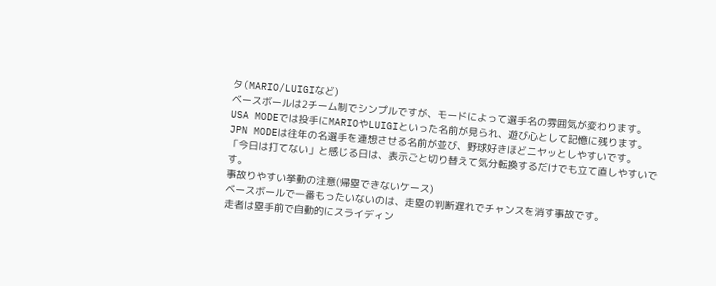タ(MARIO/LUIGIなど)
ベースボールは2チーム制でシンプルですが、モードによって選手名の雰囲気が変わります。
USA MODEでは投手にMARIOやLUIGIといった名前が見られ、遊び心として記憶に残ります。
JPN MODEは往年の名選手を連想させる名前が並び、野球好きほどニヤッとしやすいです。
「今日は打てない」と感じる日は、表示ごと切り替えて気分転換するだけでも立て直しやすいです。
事故りやすい挙動の注意(帰塁できないケース)
ベースボールで一番もったいないのは、走塁の判断遅れでチャンスを消す事故です。
走者は塁手前で自動的にスライディン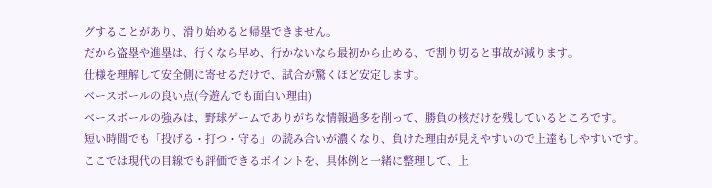グすることがあり、滑り始めると帰塁できません。
だから盗塁や進塁は、行くなら早め、行かないなら最初から止める、で割り切ると事故が減ります。
仕様を理解して安全側に寄せるだけで、試合が驚くほど安定します。
ベースボールの良い点(今遊んでも面白い理由)
ベースボールの強みは、野球ゲームでありがちな情報過多を削って、勝負の核だけを残しているところです。
短い時間でも「投げる・打つ・守る」の読み合いが濃くなり、負けた理由が見えやすいので上達もしやすいです。
ここでは現代の目線でも評価できるポイントを、具体例と一緒に整理して、上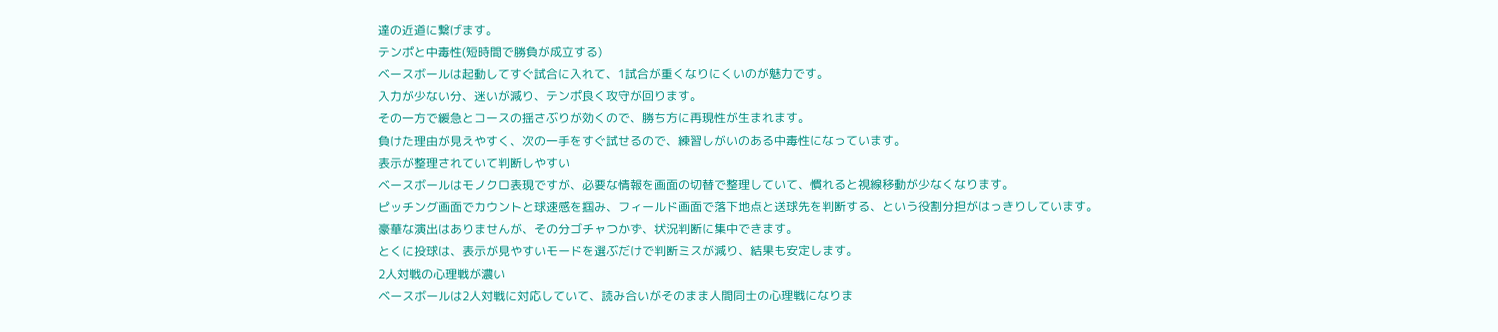達の近道に繋げます。
テンポと中毒性(短時間で勝負が成立する)
ベースボールは起動してすぐ試合に入れて、1試合が重くなりにくいのが魅力です。
入力が少ない分、迷いが減り、テンポ良く攻守が回ります。
その一方で緩急とコースの揺さぶりが効くので、勝ち方に再現性が生まれます。
負けた理由が見えやすく、次の一手をすぐ試せるので、練習しがいのある中毒性になっています。
表示が整理されていて判断しやすい
ベースボールはモノクロ表現ですが、必要な情報を画面の切替で整理していて、慣れると視線移動が少なくなります。
ピッチング画面でカウントと球速感を掴み、フィールド画面で落下地点と送球先を判断する、という役割分担がはっきりしています。
豪華な演出はありませんが、その分ゴチャつかず、状況判断に集中できます。
とくに投球は、表示が見やすいモードを選ぶだけで判断ミスが減り、結果も安定します。
2人対戦の心理戦が濃い
ベースボールは2人対戦に対応していて、読み合いがそのまま人間同士の心理戦になりま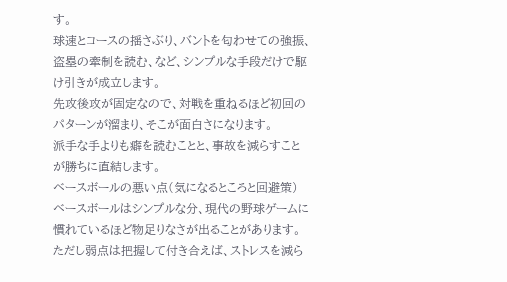す。
球速とコースの揺さぶり、バントを匂わせての強振、盗塁の牽制を読む、など、シンプルな手段だけで駆け引きが成立します。
先攻後攻が固定なので、対戦を重ねるほど初回のパターンが溜まり、そこが面白さになります。
派手な手よりも癖を読むことと、事故を減らすことが勝ちに直結します。
ベースボールの悪い点(気になるところと回避策)
ベースボールはシンプルな分、現代の野球ゲームに慣れているほど物足りなさが出ることがあります。
ただし弱点は把握して付き合えば、ストレスを減ら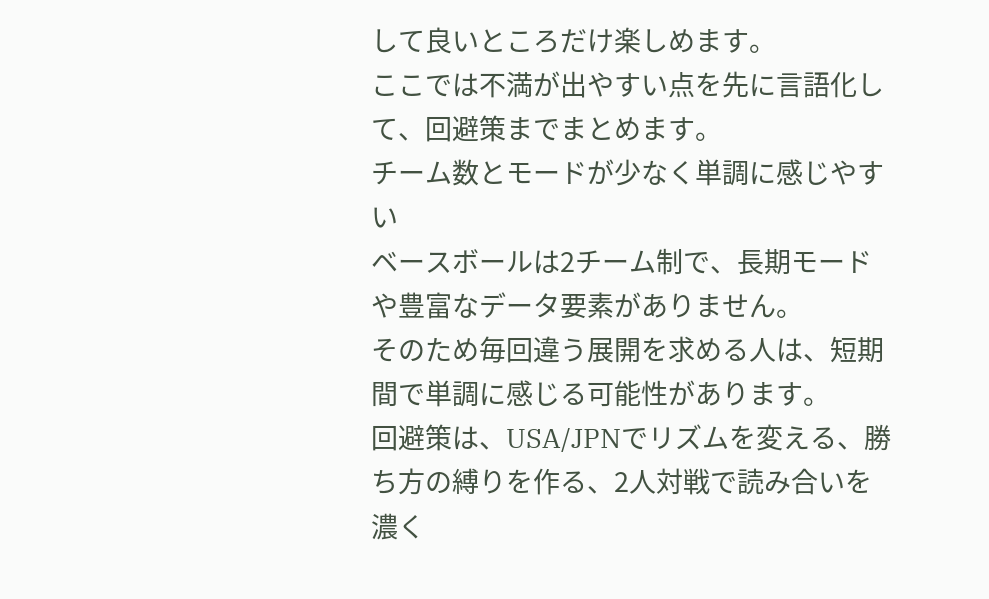して良いところだけ楽しめます。
ここでは不満が出やすい点を先に言語化して、回避策までまとめます。
チーム数とモードが少なく単調に感じやすい
ベースボールは2チーム制で、長期モードや豊富なデータ要素がありません。
そのため毎回違う展開を求める人は、短期間で単調に感じる可能性があります。
回避策は、USA/JPNでリズムを変える、勝ち方の縛りを作る、2人対戦で読み合いを濃く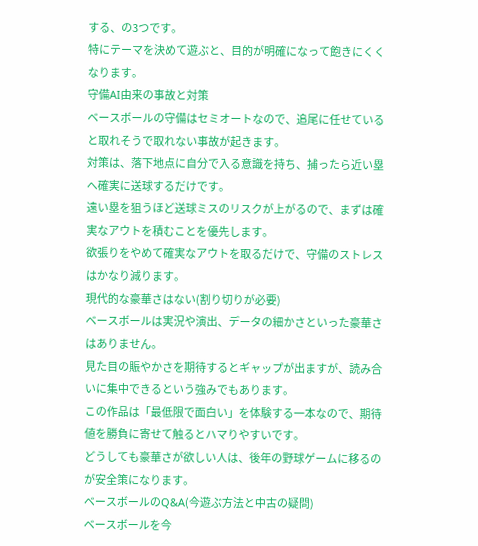する、の3つです。
特にテーマを決めて遊ぶと、目的が明確になって飽きにくくなります。
守備AI由来の事故と対策
ベースボールの守備はセミオートなので、追尾に任せていると取れそうで取れない事故が起きます。
対策は、落下地点に自分で入る意識を持ち、捕ったら近い塁へ確実に送球するだけです。
遠い塁を狙うほど送球ミスのリスクが上がるので、まずは確実なアウトを積むことを優先します。
欲張りをやめて確実なアウトを取るだけで、守備のストレスはかなり減ります。
現代的な豪華さはない(割り切りが必要)
ベースボールは実況や演出、データの細かさといった豪華さはありません。
見た目の賑やかさを期待するとギャップが出ますが、読み合いに集中できるという強みでもあります。
この作品は「最低限で面白い」を体験する一本なので、期待値を勝負に寄せて触るとハマりやすいです。
どうしても豪華さが欲しい人は、後年の野球ゲームに移るのが安全策になります。
ベースボールのQ&A(今遊ぶ方法と中古の疑問)
ベースボールを今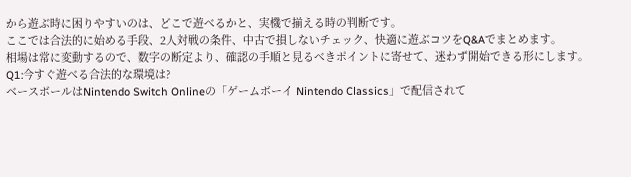から遊ぶ時に困りやすいのは、どこで遊べるかと、実機で揃える時の判断です。
ここでは合法的に始める手段、2人対戦の条件、中古で損しないチェック、快適に遊ぶコツをQ&Aでまとめます。
相場は常に変動するので、数字の断定より、確認の手順と見るべきポイントに寄せて、迷わず開始できる形にします。
Q1:今すぐ遊べる合法的な環境は?
ベースボールはNintendo Switch Onlineの「ゲームボーイ Nintendo Classics」で配信されて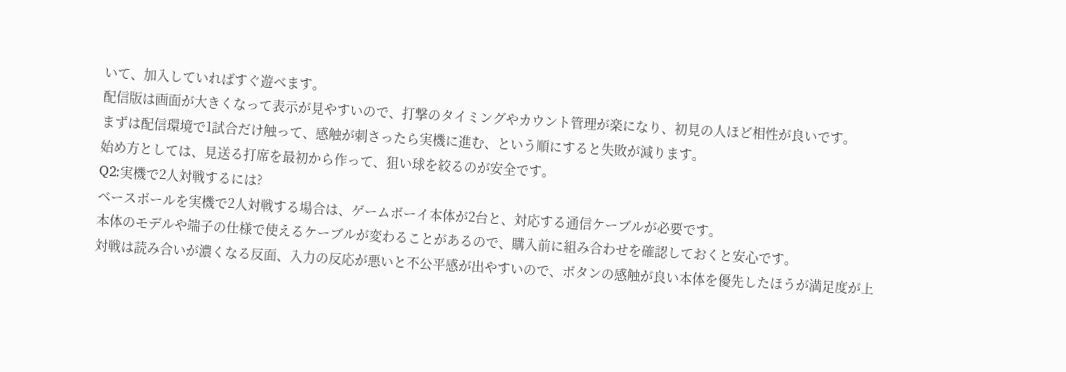いて、加入していればすぐ遊べます。
配信版は画面が大きくなって表示が見やすいので、打撃のタイミングやカウント管理が楽になり、初見の人ほど相性が良いです。
まずは配信環境で1試合だけ触って、感触が刺さったら実機に進む、という順にすると失敗が減ります。
始め方としては、見送る打席を最初から作って、狙い球を絞るのが安全です。
Q2:実機で2人対戦するには?
ベースボールを実機で2人対戦する場合は、ゲームボーイ本体が2台と、対応する通信ケーブルが必要です。
本体のモデルや端子の仕様で使えるケーブルが変わることがあるので、購入前に組み合わせを確認しておくと安心です。
対戦は読み合いが濃くなる反面、入力の反応が悪いと不公平感が出やすいので、ボタンの感触が良い本体を優先したほうが満足度が上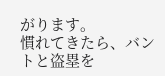がります。
慣れてきたら、バントと盗塁を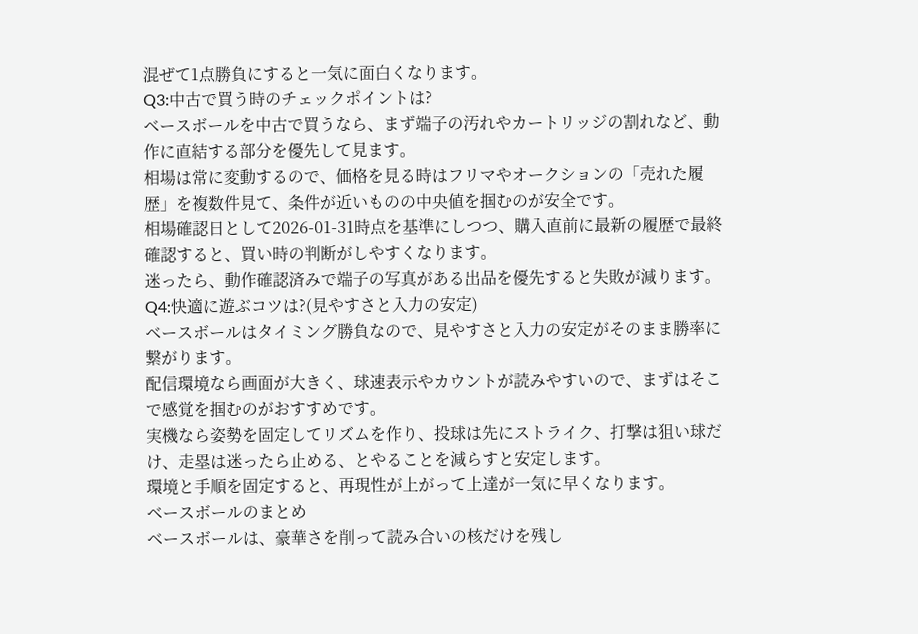混ぜて1点勝負にすると一気に面白くなります。
Q3:中古で買う時のチェックポイントは?
ベースボールを中古で買うなら、まず端子の汚れやカートリッジの割れなど、動作に直結する部分を優先して見ます。
相場は常に変動するので、価格を見る時はフリマやオークションの「売れた履歴」を複数件見て、条件が近いものの中央値を掴むのが安全です。
相場確認日として2026-01-31時点を基準にしつつ、購入直前に最新の履歴で最終確認すると、買い時の判断がしやすくなります。
迷ったら、動作確認済みで端子の写真がある出品を優先すると失敗が減ります。
Q4:快適に遊ぶコツは?(見やすさと入力の安定)
ベースボールはタイミング勝負なので、見やすさと入力の安定がそのまま勝率に繋がります。
配信環境なら画面が大きく、球速表示やカウントが読みやすいので、まずはそこで感覚を掴むのがおすすめです。
実機なら姿勢を固定してリズムを作り、投球は先にストライク、打撃は狙い球だけ、走塁は迷ったら止める、とやることを減らすと安定します。
環境と手順を固定すると、再現性が上がって上達が一気に早くなります。
ベースボールのまとめ
ベースボールは、豪華さを削って読み合いの核だけを残し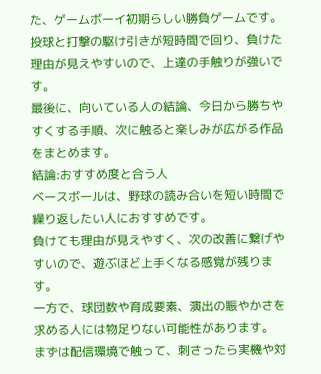た、ゲームボーイ初期らしい勝負ゲームです。
投球と打撃の駆け引きが短時間で回り、負けた理由が見えやすいので、上達の手触りが強いです。
最後に、向いている人の結論、今日から勝ちやすくする手順、次に触ると楽しみが広がる作品をまとめます。
結論:おすすめ度と合う人
ベースボールは、野球の読み合いを短い時間で繰り返したい人におすすめです。
負けても理由が見えやすく、次の改善に繋げやすいので、遊ぶほど上手くなる感覚が残ります。
一方で、球団数や育成要素、演出の賑やかさを求める人には物足りない可能性があります。
まずは配信環境で触って、刺さったら実機や対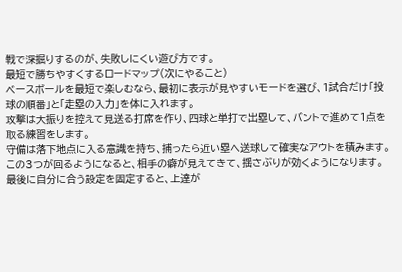戦で深掘りするのが、失敗しにくい遊び方です。
最短で勝ちやすくするロードマップ(次にやること)
ベースボールを最短で楽しむなら、最初に表示が見やすいモードを選び、1試合だけ「投球の順番」と「走塁の入力」を体に入れます。
攻撃は大振りを控えて見送る打席を作り、四球と単打で出塁して、バントで進めて1点を取る練習をします。
守備は落下地点に入る意識を持ち、捕ったら近い塁へ送球して確実なアウトを積みます。
この3つが回るようになると、相手の癖が見えてきて、揺さぶりが効くようになります。
最後に自分に合う設定を固定すると、上達が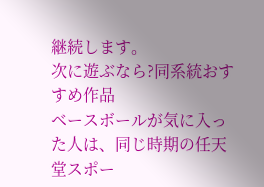継続します。
次に遊ぶなら?同系統おすすめ作品
ベースボールが気に入った人は、同じ時期の任天堂スポー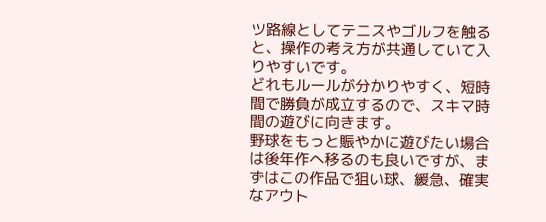ツ路線としてテニスやゴルフを触ると、操作の考え方が共通していて入りやすいです。
どれもルールが分かりやすく、短時間で勝負が成立するので、スキマ時間の遊びに向きます。
野球をもっと賑やかに遊びたい場合は後年作へ移るのも良いですが、まずはこの作品で狙い球、緩急、確実なアウト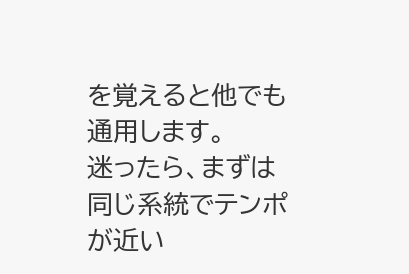を覚えると他でも通用します。
迷ったら、まずは同じ系統でテンポが近い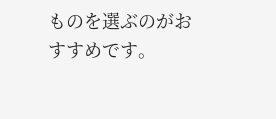ものを選ぶのがおすすめです。